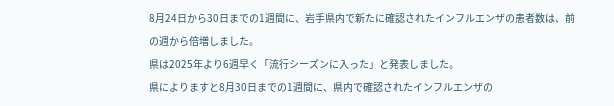8月24日から30日までの1週間に、岩手県内で新たに確認されたインフルエンザの患者数は、前の週から倍増しました。
県は2025年より6週早く「流行シーズンに入った」と発表しました。
県によりますと8月30日までの1週間に、県内で確認されたインフルエンザの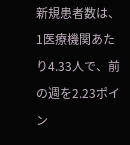新規患者数は、1医療機関あたり4.33人で、前の週を2.23ポイン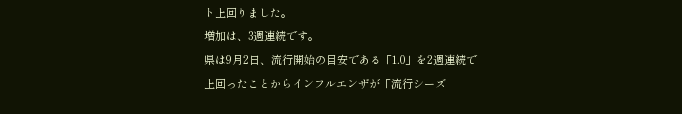ト上回りました。
増加は、3週連続です。
県は9月2日、流行開始の目安である「1.0」を2週連続で上回ったことからインフルエンザが「流行シーズ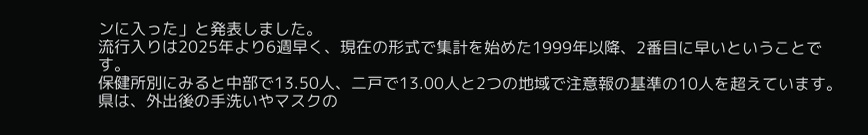ンに入った」と発表しました。
流行入りは2025年より6週早く、現在の形式で集計を始めた1999年以降、2番目に早いということです。
保健所別にみると中部で13.50人、二戸で13.00人と2つの地域で注意報の基準の10人を超えています。
県は、外出後の手洗いやマスクの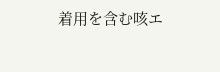着用を含む咳エ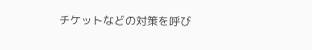チケットなどの対策を呼び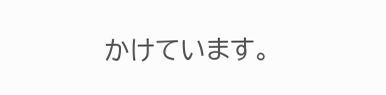かけています。